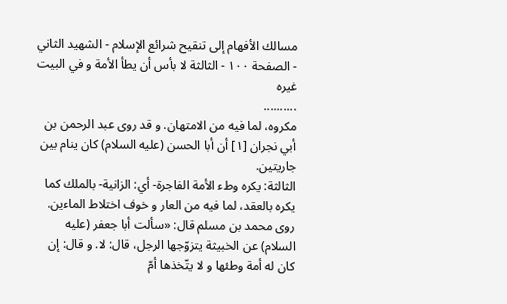مسالك الأفهام إلى تنقيح شرائع الإسلام - الشهيد الثاني - الصفحة ١٠٠ - الثالثة لا بأس أن يطأ الأمة و في البيت غيره
..........
مكروه، لما فيه من الامتهان. و قد روى عبد الرحمن بن أبي نجران [١] أن أبا الحسن (عليه السلام) كان ينام بين جاريتين.
الثالثة: يكره وطء الأمة الفاجرة- أي: الزانية- بالملك كما يكره بالعقد، لما فيه من العار و خوف اختلاط الماءين. روى محمد بن مسلم قال: «سألت أبا جعفر (عليه السلام) عن الخبيثة يتزوّجها الرجل، قال: لا. و قال: إن كان له أمة وطئها و لا يتّخذها أمّ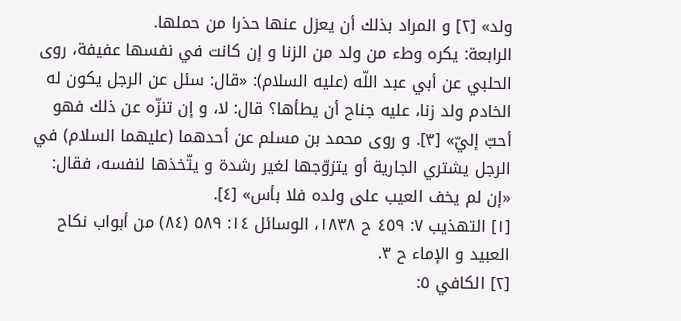ولد» [٢] و المراد بذلك أن يعزل عنها حذرا من حملها.
الرابعة: يكره وطء من ولد من الزنا و إن كانت في نفسها عفيفة، روى الحلبي عن أبي عبد اللّه (عليه السلام): «قال: سئل عن الرجل يكون له الخادم ولد زنا، عليه جناح أن يطأها؟ قال: لا، و إن تنزّه عن ذلك فهو أحبّ إليّ» [٣]. و روى محمد بن مسلم عن أحدهما (عليهما السلام) في الرجل يشتري الجارية أو يتزوّجها لغير رشدة و يتّخذها لنفسه، فقال: «إن لم يخف العيب على ولده فلا بأس» [٤].
[١] التهذيب ٧: ٤٥٩ ح ١٨٣٨، الوسائل ١٤: ٥٨٩ (٨٤) من أبواب نكاح العبيد و الإماء ح ٣.
[٢] الكافي ٥: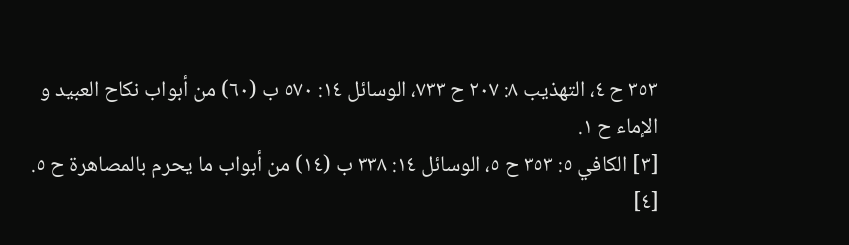٣٥٣ ح ٤، التهذيب ٨: ٢٠٧ ح ٧٣٣، الوسائل ١٤: ٥٧٠ ب (٦٠) من أبواب نكاح العبيد و الإماء ح ١.
[٣] الكافي ٥: ٣٥٣ ح ٥، الوسائل ١٤: ٣٣٨ ب (١٤) من أبواب ما يحرم بالمصاهرة ح ٥.
[٤]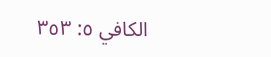الكافي ٥: ٣٥٣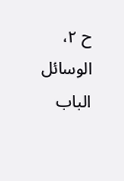ح ٢، الوسائل الباب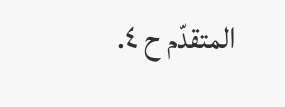المتقدّم ح ٤.